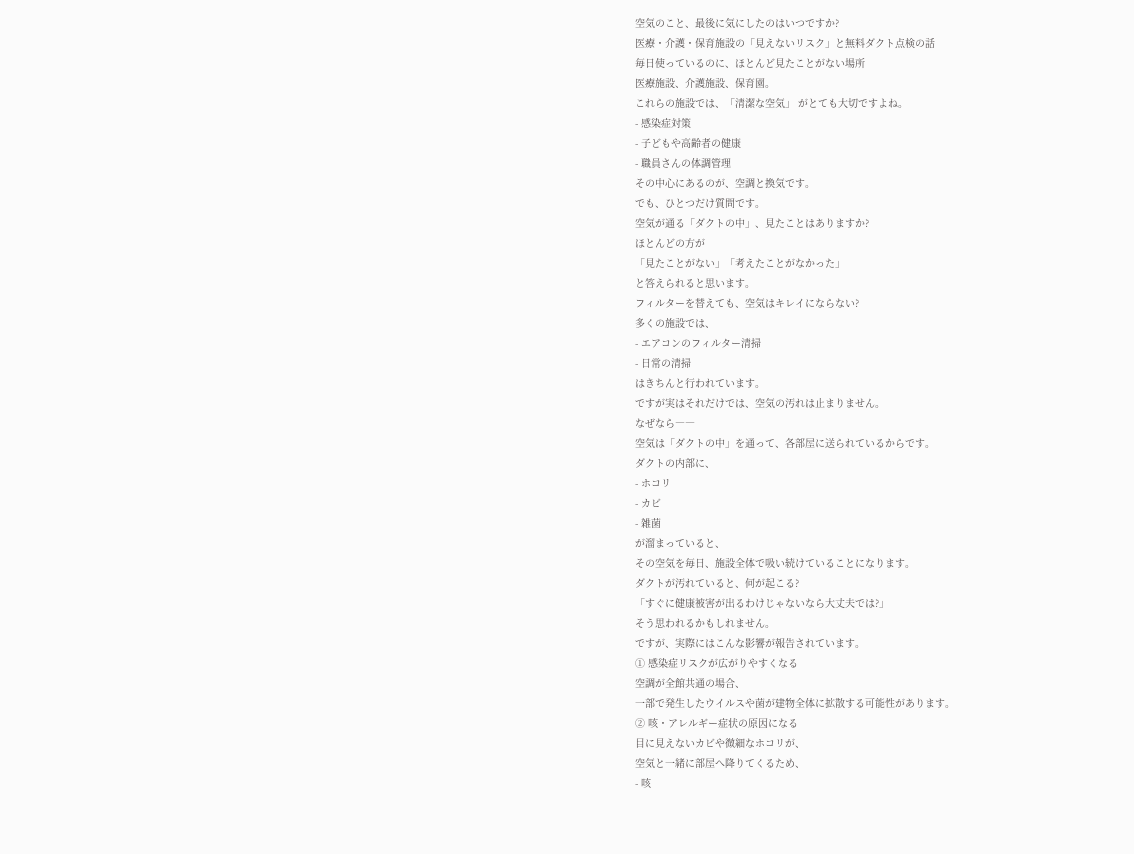空気のこと、最後に気にしたのはいつですか?
医療・介護・保育施設の「見えないリスク」と無料ダクト点検の話
毎日使っているのに、ほとんど見たことがない場所
医療施設、介護施設、保育園。
これらの施設では、「清潔な空気」 がとても大切ですよね。
- 感染症対策
- 子どもや高齢者の健康
- 職員さんの体調管理
その中心にあるのが、空調と換気です。
でも、ひとつだけ質問です。
空気が通る「ダクトの中」、見たことはありますか?
ほとんどの方が
「見たことがない」「考えたことがなかった」
と答えられると思います。
フィルターを替えても、空気はキレイにならない?
多くの施設では、
- エアコンのフィルター清掃
- 日常の清掃
はきちんと行われています。
ですが実はそれだけでは、空気の汚れは止まりません。
なぜなら――
空気は「ダクトの中」を通って、各部屋に送られているからです。
ダクトの内部に、
- ホコリ
- カビ
- 雑菌
が溜まっていると、
その空気を毎日、施設全体で吸い続けていることになります。
ダクトが汚れていると、何が起こる?
「すぐに健康被害が出るわけじゃないなら大丈夫では?」
そう思われるかもしれません。
ですが、実際にはこんな影響が報告されています。
① 感染症リスクが広がりやすくなる
空調が全館共通の場合、
一部で発生したウイルスや菌が建物全体に拡散する可能性があります。
② 咳・アレルギー症状の原因になる
目に見えないカビや微細なホコリが、
空気と一緒に部屋へ降りてくるため、
- 咳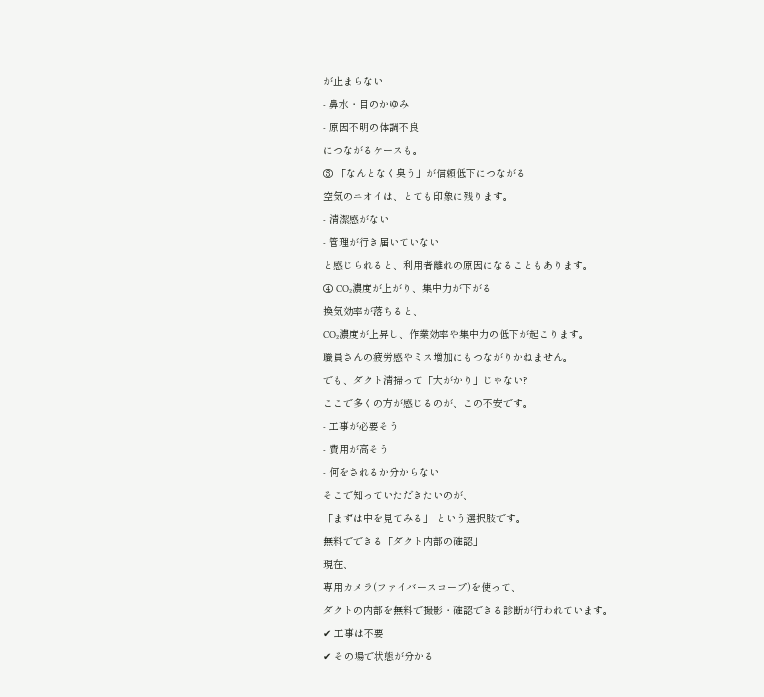が止まらない
- 鼻水・目のかゆみ
- 原因不明の体調不良
につながるケースも。
③ 「なんとなく臭う」が信頼低下につながる
空気のニオイは、とても印象に残ります。
- 清潔感がない
- 管理が行き届いていない
と感じられると、利用者離れの原因になることもあります。
④ CO₂濃度が上がり、集中力が下がる
換気効率が落ちると、
CO₂濃度が上昇し、作業効率や集中力の低下が起こります。
職員さんの疲労感やミス増加にもつながりかねません。
でも、ダクト清掃って「大がかり」じゃない?
ここで多くの方が感じるのが、この不安です。
- 工事が必要そう
- 費用が高そう
- 何をされるか分からない
そこで知っていただきたいのが、
「まずは中を見てみる」 という選択肢です。
無料でできる「ダクト内部の確認」
現在、
専用カメラ(ファイバースコープ)を使って、
ダクトの内部を無料で撮影・確認できる診断が行われています。
✔ 工事は不要
✔ その場で状態が分かる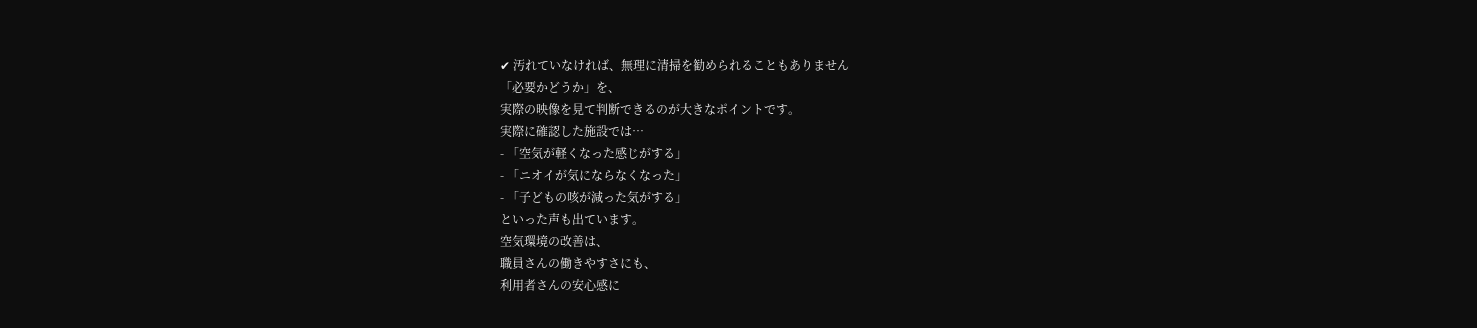✔ 汚れていなければ、無理に清掃を勧められることもありません
「必要かどうか」を、
実際の映像を見て判断できるのが大きなポイントです。
実際に確認した施設では…
- 「空気が軽くなった感じがする」
- 「ニオイが気にならなくなった」
- 「子どもの咳が減った気がする」
といった声も出ています。
空気環境の改善は、
職員さんの働きやすさにも、
利用者さんの安心感に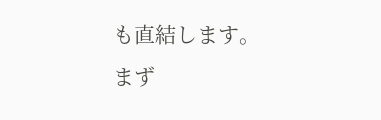も直結します。
まず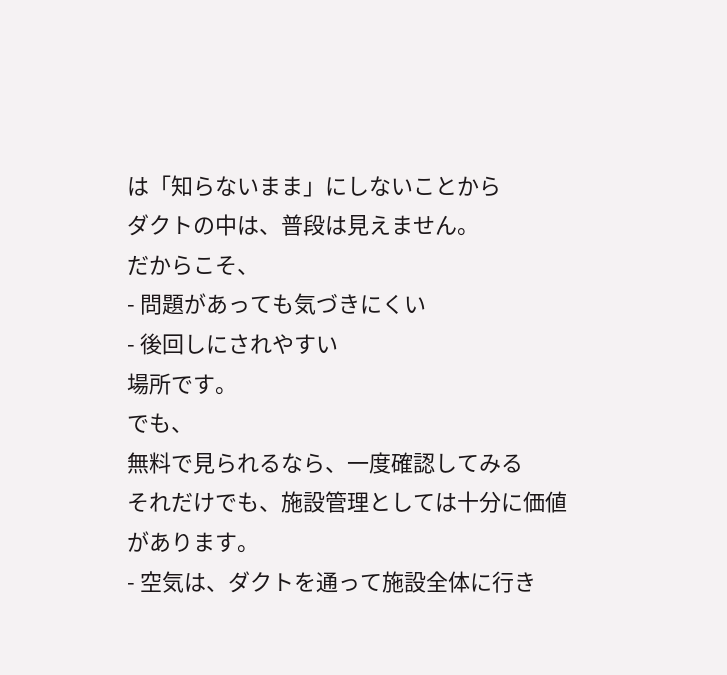は「知らないまま」にしないことから
ダクトの中は、普段は見えません。
だからこそ、
- 問題があっても気づきにくい
- 後回しにされやすい
場所です。
でも、
無料で見られるなら、一度確認してみる
それだけでも、施設管理としては十分に価値があります。
- 空気は、ダクトを通って施設全体に行き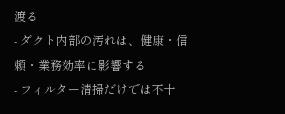渡る
- ダクト内部の汚れは、健康・信頼・業務効率に影響する
- フィルター清掃だけでは不十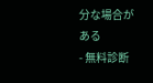分な場合がある
- 無料診断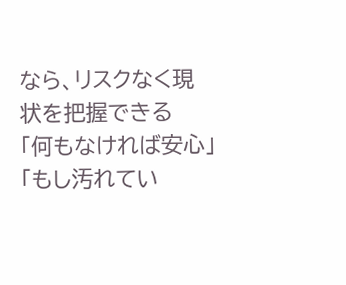なら、リスクなく現状を把握できる
「何もなければ安心」
「もし汚れてい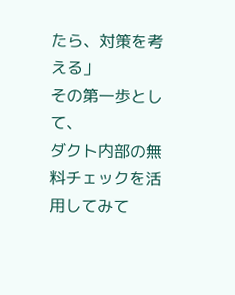たら、対策を考える」
その第一歩として、
ダクト内部の無料チェックを活用してみて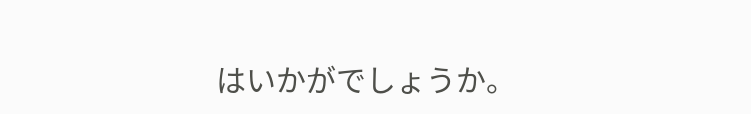はいかがでしょうか。